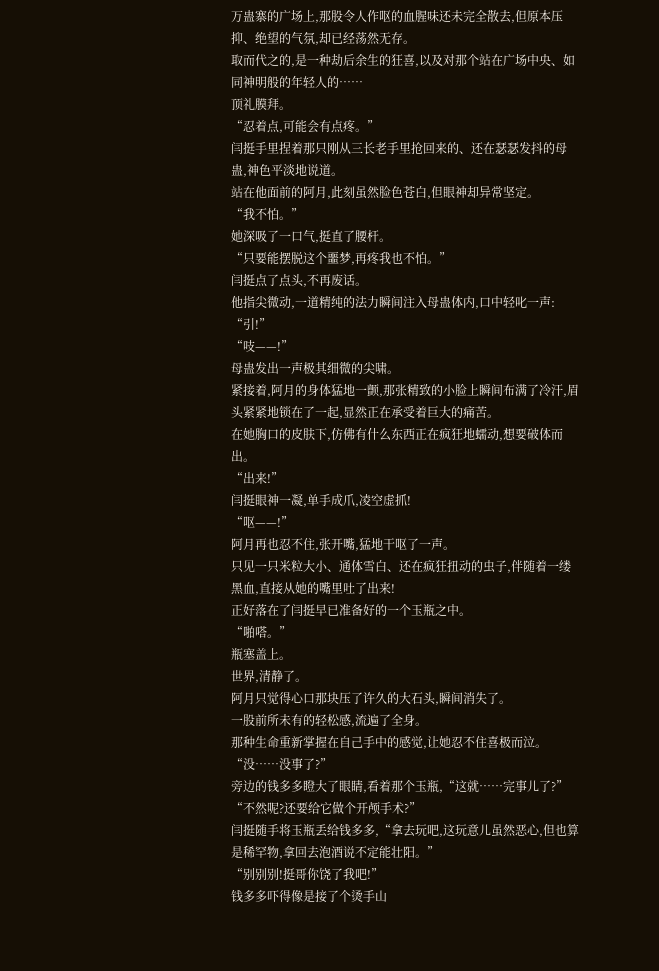万蛊寨的广场上,那股令人作呕的血腥味还未完全散去,但原本压抑、绝望的气氛,却已经荡然无存。
取而代之的,是一种劫后余生的狂喜,以及对那个站在广场中央、如同神明般的年轻人的……
顶礼膜拜。
“忍着点,可能会有点疼。”
闫挺手里捏着那只刚从三长老手里抢回来的、还在瑟瑟发抖的母蛊,神色平淡地说道。
站在他面前的阿月,此刻虽然脸色苍白,但眼神却异常坚定。
“我不怕。”
她深吸了一口气,挺直了腰杆。
“只要能摆脱这个噩梦,再疼我也不怕。”
闫挺点了点头,不再废话。
他指尖微动,一道精纯的法力瞬间注入母蛊体内,口中轻叱一声:
“引!”
“吱——!”
母蛊发出一声极其细微的尖啸。
紧接着,阿月的身体猛地一颤,那张精致的小脸上瞬间布满了冷汗,眉头紧紧地锁在了一起,显然正在承受着巨大的痛苦。
在她胸口的皮肤下,仿佛有什么东西正在疯狂地蠕动,想要破体而出。
“出来!”
闫挺眼神一凝,单手成爪,凌空虚抓!
“呕——!”
阿月再也忍不住,张开嘴,猛地干呕了一声。
只见一只米粒大小、通体雪白、还在疯狂扭动的虫子,伴随着一缕黑血,直接从她的嘴里吐了出来!
正好落在了闫挺早已准备好的一个玉瓶之中。
“啪嗒。”
瓶塞盖上。
世界,清静了。
阿月只觉得心口那块压了许久的大石头,瞬间消失了。
一股前所未有的轻松感,流遍了全身。
那种生命重新掌握在自己手中的感觉,让她忍不住喜极而泣。
“没……没事了?”
旁边的钱多多瞪大了眼睛,看着那个玉瓶,“这就……完事儿了?”
“不然呢?还要给它做个开颅手术?”
闫挺随手将玉瓶丢给钱多多,“拿去玩吧,这玩意儿虽然恶心,但也算是稀罕物,拿回去泡酒说不定能壮阳。”
“别别别!挺哥你饶了我吧!”
钱多多吓得像是接了个烫手山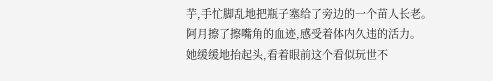芋,手忙脚乱地把瓶子塞给了旁边的一个苗人长老。
阿月擦了擦嘴角的血迹,感受着体内久违的活力。
她缓缓地抬起头,看着眼前这个看似玩世不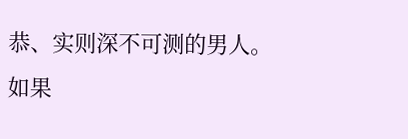恭、实则深不可测的男人。
如果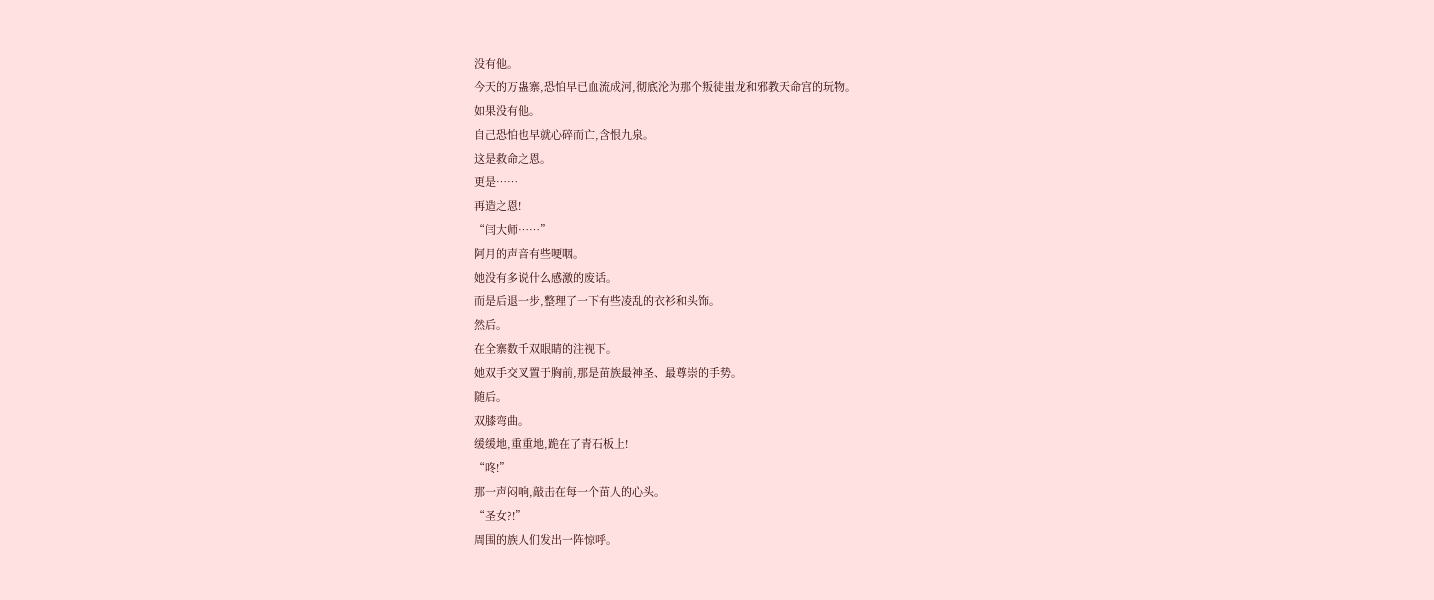没有他。
今天的万蛊寨,恐怕早已血流成河,彻底沦为那个叛徒蚩龙和邪教天命宫的玩物。
如果没有他。
自己恐怕也早就心碎而亡,含恨九泉。
这是救命之恩。
更是……
再造之恩!
“闫大师……”
阿月的声音有些哽咽。
她没有多说什么感激的废话。
而是后退一步,整理了一下有些凌乱的衣衫和头饰。
然后。
在全寨数千双眼睛的注视下。
她双手交叉置于胸前,那是苗族最神圣、最尊崇的手势。
随后。
双膝弯曲。
缓缓地,重重地,跪在了青石板上!
“咚!”
那一声闷响,敲击在每一个苗人的心头。
“圣女?!”
周围的族人们发出一阵惊呼。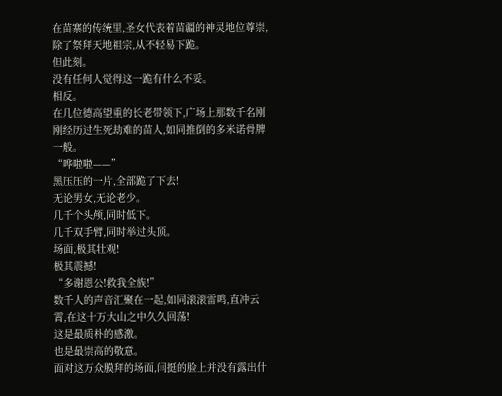在苗寨的传统里,圣女代表着苗疆的神灵地位尊崇,除了祭拜天地祖宗,从不轻易下跪。
但此刻。
没有任何人觉得这一跪有什么不妥。
相反。
在几位德高望重的长老带领下,广场上那数千名刚刚经历过生死劫难的苗人,如同推倒的多米诺骨牌一般。
“哗啦啦——”
黑压压的一片,全部跪了下去!
无论男女,无论老少。
几千个头颅,同时低下。
几千双手臂,同时举过头顶。
场面,极其壮观!
极其震撼!
“多谢恩公!救我全族!”
数千人的声音汇聚在一起,如同滚滚雷鸣,直冲云霄,在这十万大山之中久久回荡!
这是最质朴的感激。
也是最崇高的敬意。
面对这万众膜拜的场面,闫挺的脸上并没有露出什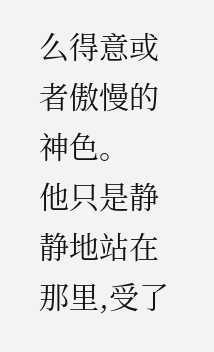么得意或者傲慢的神色。
他只是静静地站在那里,受了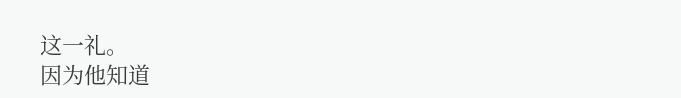这一礼。
因为他知道